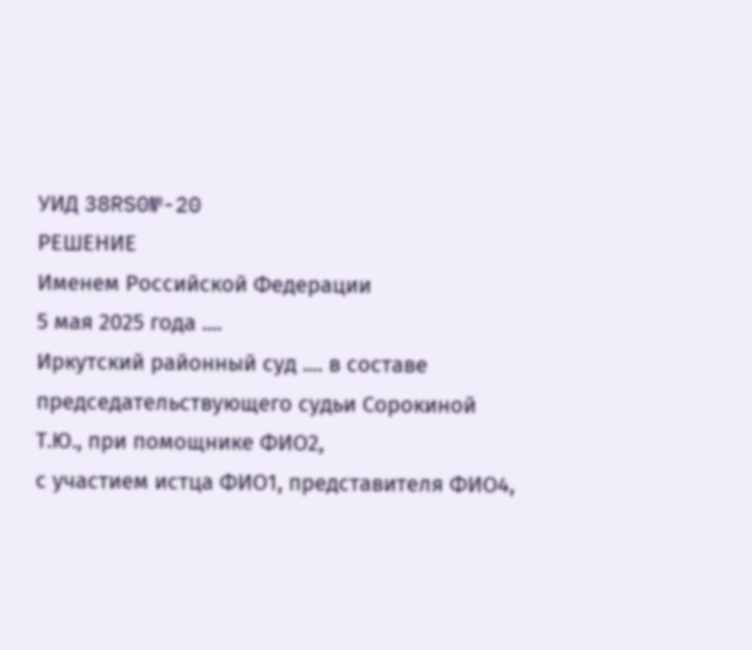УИД 38RS0№-20
РЕШЕНИЕ
Именем Российской Федерации
5 мая 2025 года ....
Иркутский районный суд .... в составе председательствующего судьи Сорокиной Т.Ю., при помощнике ФИО2,
с участием истца ФИО1, представителя ФИО4,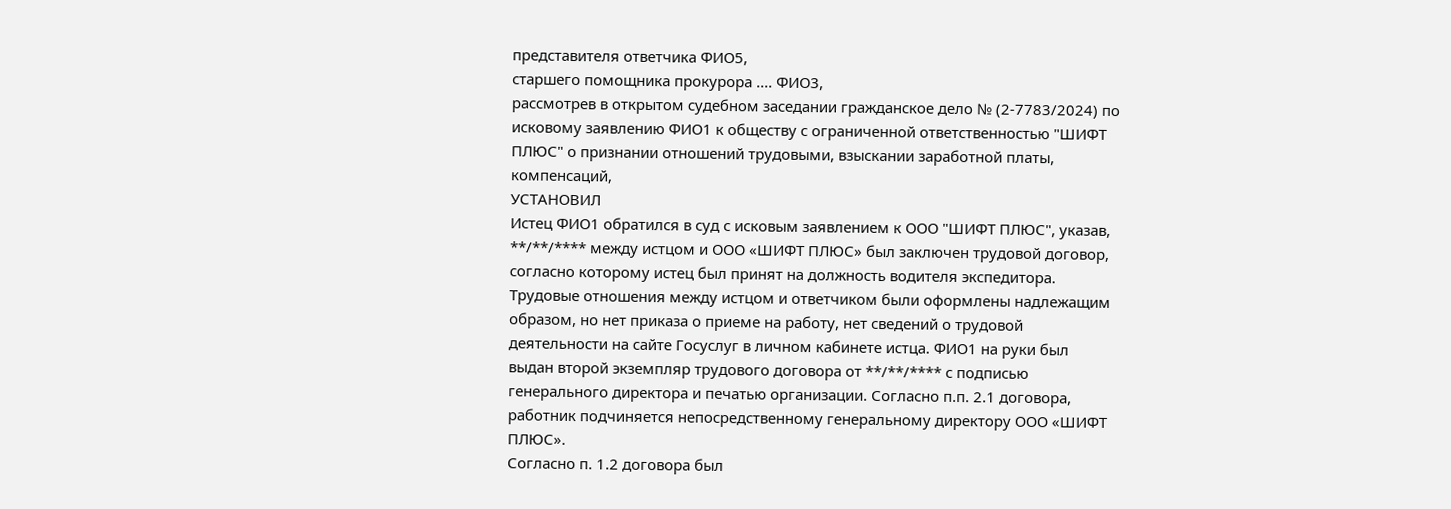представителя ответчика ФИО5,
старшего помощника прокурора .... ФИО3,
рассмотрев в открытом судебном заседании гражданское дело № (2-7783/2024) по исковому заявлению ФИО1 к обществу с ограниченной ответственностью "ШИФТ ПЛЮС" о признании отношений трудовыми, взыскании заработной платы, компенсаций,
УСТАНОВИЛ
Истец ФИО1 обратился в суд с исковым заявлением к ООО "ШИФТ ПЛЮС", указав, **/**/**** между истцом и ООО «ШИФТ ПЛЮС» был заключен трудовой договор, согласно которому истец был принят на должность водителя экспедитора.
Трудовые отношения между истцом и ответчиком были оформлены надлежащим образом, но нет приказа о приеме на работу, нет сведений о трудовой деятельности на сайте Госуслуг в личном кабинете истца. ФИО1 на руки был выдан второй экземпляр трудового договора от **/**/**** с подписью генерального директора и печатью организации. Согласно п.п. 2.1 договора, работник подчиняется непосредственному генеральному директору ООО «ШИФТ ПЛЮС».
Согласно п. 1.2 договора был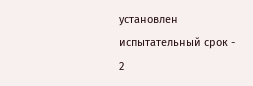установлен испытательный срок - 2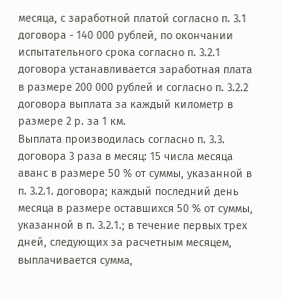месяца, с заработной платой согласно п. 3.1 договора - 140 000 рублей, по окончании испытательного срока согласно п. 3.2.1 договора устанавливается заработная плата в размере 200 000 рублей и согласно п. 3.2.2 договора выплата за каждый километр в размере 2 р. за 1 км.
Выплата производилась согласно п. 3.3. договора 3 раза в месяц: 15 числа месяца аванс в размере 50 % от суммы, указанной в п. 3.2.1. договора; каждый последний день месяца в размере оставшихся 50 % от суммы, указанной в п. 3.2.1.; в течение первых трех дней, следующих за расчетным месяцем, выплачивается сумма,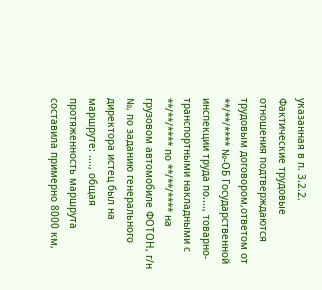указанная в п. 3.2.2.
Фактические трудовые отношения подтверждаются трудовым договором,ответом от **/**/**** №-ОБ Государственной инспекции труда по...., товарно-транспортными накладными с **/**/**** по **/**/**** на грузовом автомобиле ФОТОН, г/н №, по заданию генерального директора истец был на маршруте: ...., общая протяженность маршрута составила примерно 8000 км,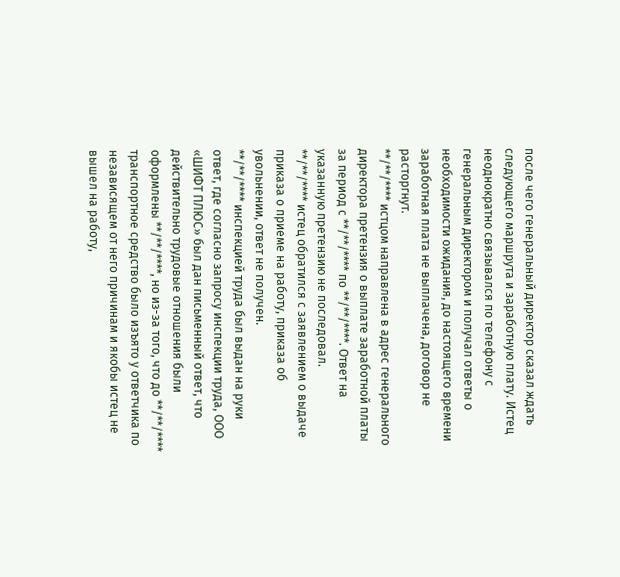после чего генеральный директор сказал ждать следующего маршрута и заработную плату. Истец неоднократно связывался по телефону с генеральным директором и получал ответы о необходимости ожидания, до настоящего времени заработная плата не выплачена, договор не расторгнут.
**/**/**** истцом направлена в адрес генерального директора претензия о выплате заработной платы за период с **/**/**** по **/**/****. Ответ на указанную претензию не последовал.
**/**/**** истец обратился с заявлением о выдаче приказа о приеме на работу, приказа об увольнении, ответ не получен.
**/**/**** инспекцией труда был выдан на руки ответ, где согласно запросу инспекции труда, ООО «ШИФТ ПЛЮС» был дан письменный ответ, что действительно трудовые отношения были оформлены **/**/****, но из-за того, что до **/**/**** транспортное средство было изъято у ответчика по независящем от него причинам и якобы истец не вышел на работу,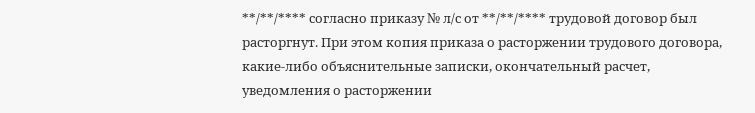**/**/**** согласно приказу № л/с от **/**/**** трудовой договор был расторгнут. При этом копия приказа о расторжении трудового договора, какие-либо объяснительные записки, окончательный расчет, уведомления о расторжении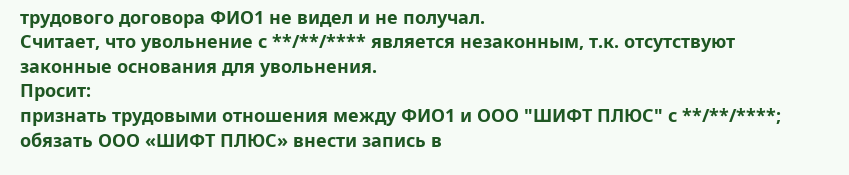трудового договора ФИО1 не видел и не получал.
Считает, что увольнение с **/**/**** является незаконным, т.к. отсутствуют законные основания для увольнения.
Просит:
признать трудовыми отношения между ФИО1 и ООО "ШИФТ ПЛЮС" с **/**/****;
обязать ООО «ШИФТ ПЛЮС» внести запись в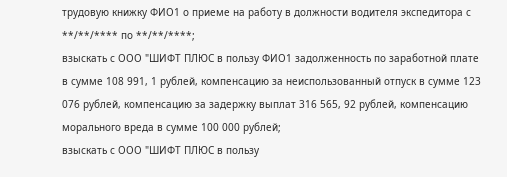трудовую книжку ФИО1 о приеме на работу в должности водителя экспедитора с **/**/**** по **/**/****;
взыскать с ООО "ШИФТ ПЛЮС в пользу ФИО1 задолженность по заработной плате в сумме 108 991, 1 рублей, компенсацию за неиспользованный отпуск в сумме 123 076 рублей, компенсацию за задержку выплат 316 565, 92 рублей, компенсацию морального вреда в сумме 100 000 рублей;
взыскать с ООО "ШИФТ ПЛЮС в пользу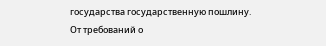государства государственную пошлину.
От требований о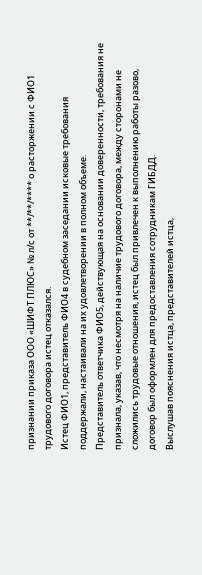признании приказа ООО «ШИФТ ПЛЮС» № л/с от **/**/**** о расторжении с ФИО1 трудового договора истец отказался.
Истец ФИО1, представитель ФИО4 в судебном заседании исковые требования поддержали, настаивали на их удовлетворении в полном объеме.
Представитель ответчика ФИО5, действующая на основании доверенности, требования не признала, указав, что несмотря на наличие трудового договора, между сторонами не сложились трудовые отношения, истец был привлечен к выполнению работы разово, договор был оформлен для предоставления сотрудникам ГИБДД.
Выслушав пояснения истца, представителей истца,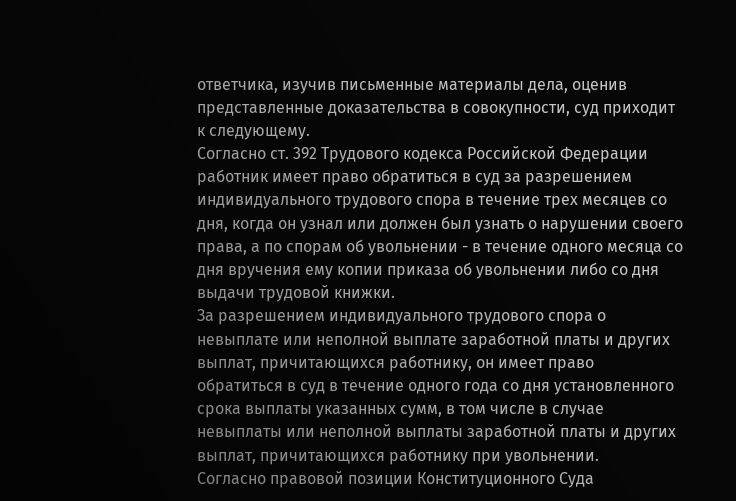ответчика, изучив письменные материалы дела, оценив представленные доказательства в совокупности, суд приходит к следующему.
Согласно ст. 392 Трудового кодекса Российской Федерации работник имеет право обратиться в суд за разрешением индивидуального трудового спора в течение трех месяцев со дня, когда он узнал или должен был узнать о нарушении своего права, а по спорам об увольнении - в течение одного месяца со дня вручения ему копии приказа об увольнении либо со дня выдачи трудовой книжки.
За разрешением индивидуального трудового спора о невыплате или неполной выплате заработной платы и других выплат, причитающихся работнику, он имеет право обратиться в суд в течение одного года со дня установленного срока выплаты указанных сумм, в том числе в случае невыплаты или неполной выплаты заработной платы и других выплат, причитающихся работнику при увольнении.
Согласно правовой позиции Конституционного Суда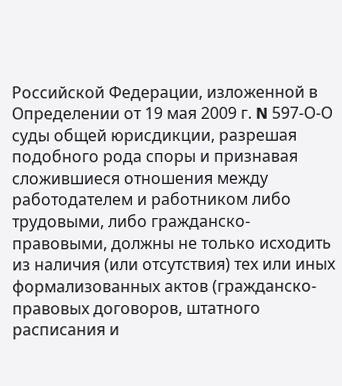Российской Федерации, изложенной в Определении от 19 мая 2009 г. N 597-О-О суды общей юрисдикции, разрешая подобного рода споры и признавая сложившиеся отношения между работодателем и работником либо трудовыми, либо гражданско-правовыми, должны не только исходить из наличия (или отсутствия) тех или иных формализованных актов (гражданско-правовых договоров, штатного расписания и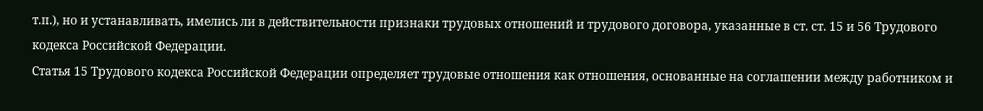т.п.), но и устанавливать, имелись ли в действительности признаки трудовых отношений и трудового договора, указанные в ст. ст. 15 и 56 Трудового кодекса Российской Федерации.
Статья 15 Трудового кодекса Российской Федерации определяет трудовые отношения как отношения, основанные на соглашении между работником и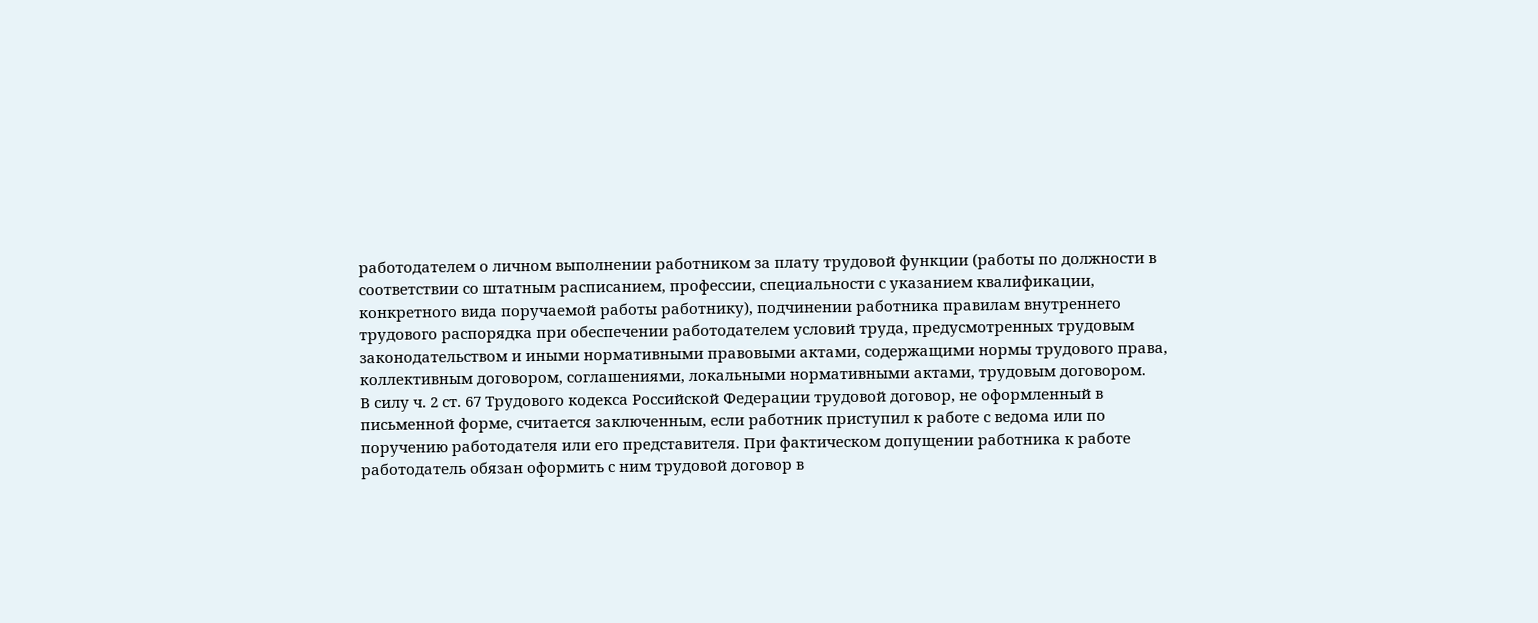работодателем о личном выполнении работником за плату трудовой функции (работы по должности в соответствии со штатным расписанием, профессии, специальности с указанием квалификации, конкретного вида поручаемой работы работнику), подчинении работника правилам внутреннего трудового распорядка при обеспечении работодателем условий труда, предусмотренных трудовым законодательством и иными нормативными правовыми актами, содержащими нормы трудового права, коллективным договором, соглашениями, локальными нормативными актами, трудовым договором.
В силу ч. 2 ст. 67 Трудового кодекса Российской Федерации трудовой договор, не оформленный в письменной форме, считается заключенным, если работник приступил к работе с ведома или по поручению работодателя или его представителя. При фактическом допущении работника к работе работодатель обязан оформить с ним трудовой договор в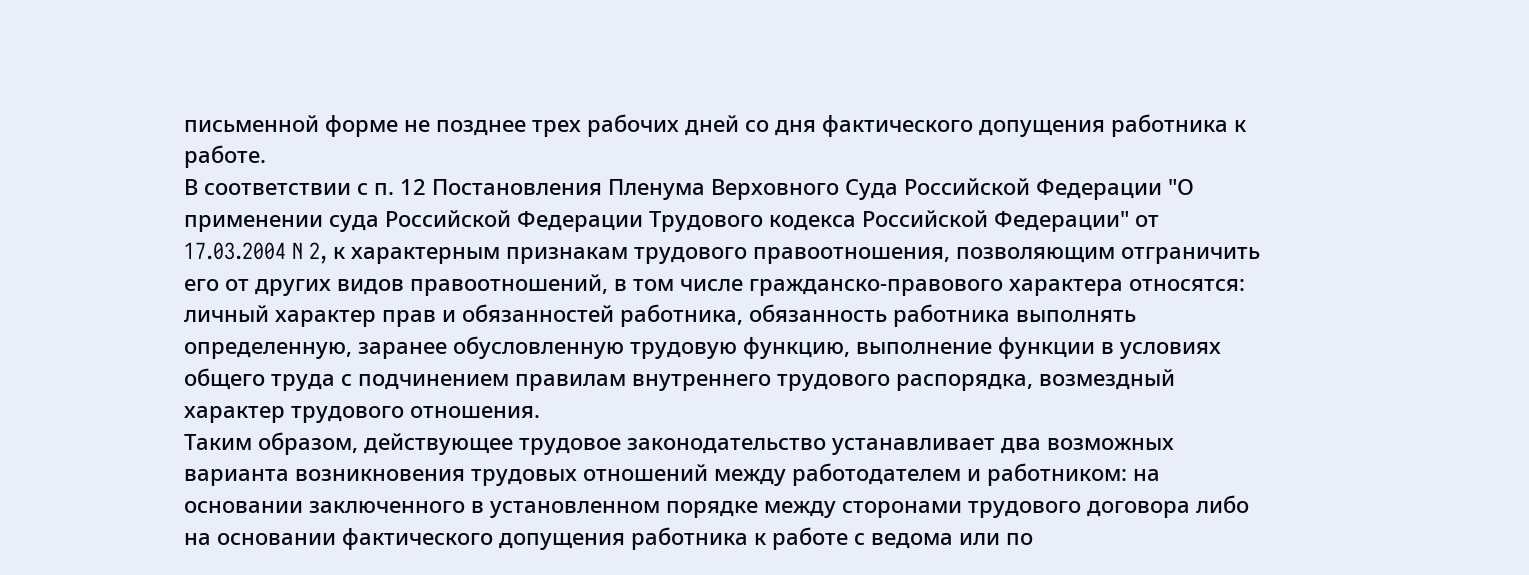письменной форме не позднее трех рабочих дней со дня фактического допущения работника к работе.
В соответствии с п. 12 Постановления Пленума Верховного Суда Российской Федерации "О применении суда Российской Федерации Трудового кодекса Российской Федерации" от 17.03.2004 N 2, к характерным признакам трудового правоотношения, позволяющим отграничить его от других видов правоотношений, в том числе гражданско-правового характера относятся: личный характер прав и обязанностей работника, обязанность работника выполнять определенную, заранее обусловленную трудовую функцию, выполнение функции в условиях общего труда с подчинением правилам внутреннего трудового распорядка, возмездный характер трудового отношения.
Таким образом, действующее трудовое законодательство устанавливает два возможных варианта возникновения трудовых отношений между работодателем и работником: на основании заключенного в установленном порядке между сторонами трудового договора либо на основании фактического допущения работника к работе с ведома или по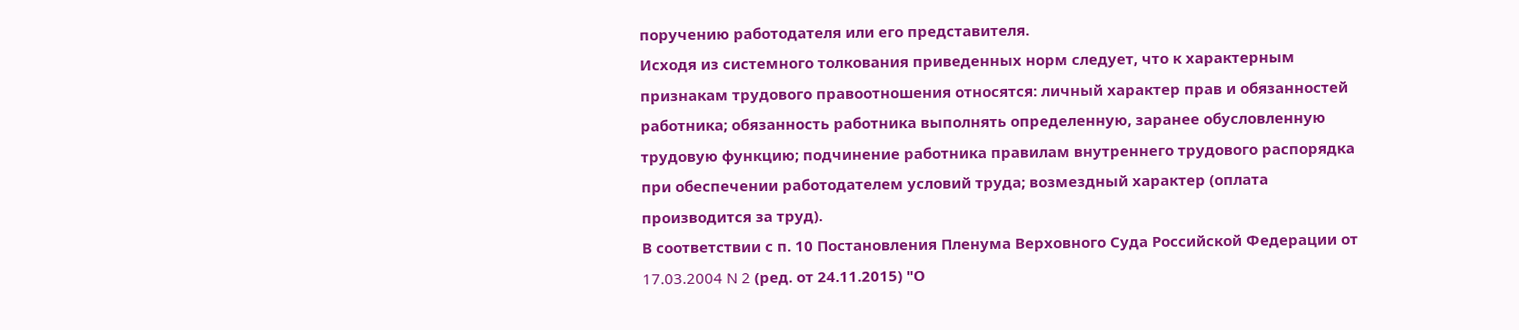поручению работодателя или его представителя.
Исходя из системного толкования приведенных норм следует, что к характерным признакам трудового правоотношения относятся: личный характер прав и обязанностей работника; обязанность работника выполнять определенную, заранее обусловленную трудовую функцию; подчинение работника правилам внутреннего трудового распорядка при обеспечении работодателем условий труда; возмездный характер (оплата производится за труд).
В соответствии с п. 10 Постановления Пленума Верховного Суда Российской Федерации от 17.03.2004 N 2 (ред. от 24.11.2015) "О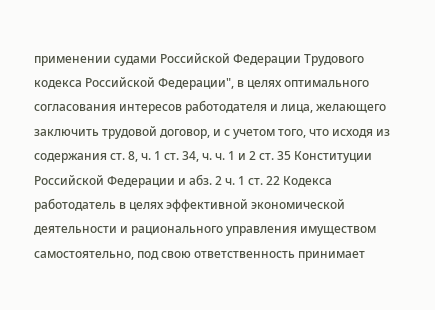применении судами Российской Федерации Трудового кодекса Российской Федерации", в целях оптимального согласования интересов работодателя и лица, желающего заключить трудовой договор, и с учетом того, что исходя из содержания ст. 8, ч. 1 ст. 34, ч. ч. 1 и 2 ст. 35 Конституции Российской Федерации и абз. 2 ч. 1 ст. 22 Кодекса работодатель в целях эффективной экономической деятельности и рационального управления имуществом самостоятельно, под свою ответственность принимает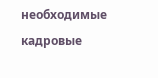необходимые кадровые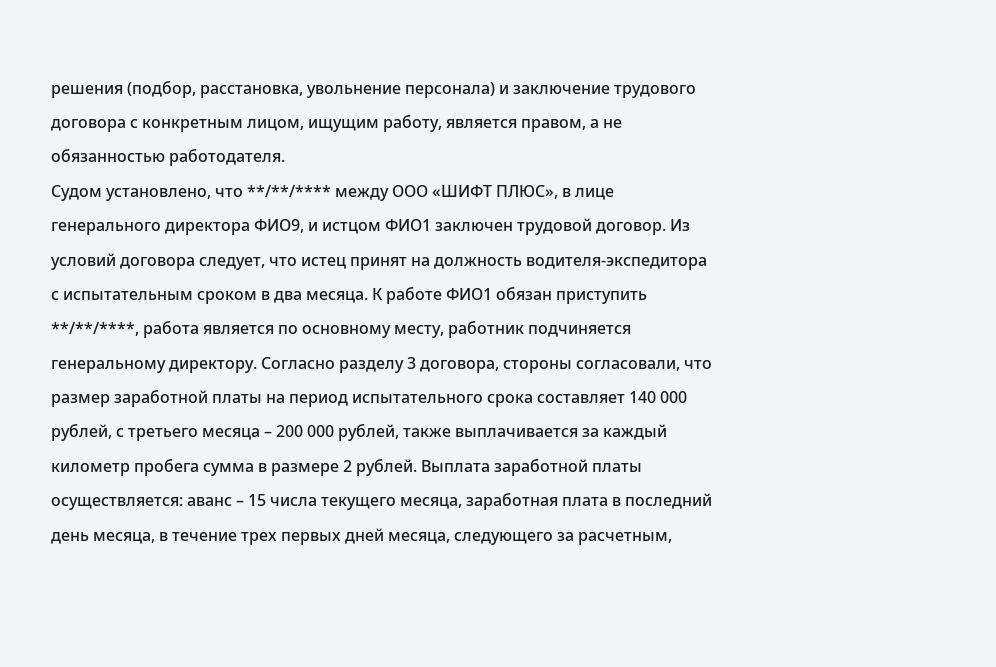решения (подбор, расстановка, увольнение персонала) и заключение трудового договора с конкретным лицом, ищущим работу, является правом, а не обязанностью работодателя.
Судом установлено, что **/**/**** между ООО «ШИФТ ПЛЮС», в лице генерального директора ФИО9, и истцом ФИО1 заключен трудовой договор. Из условий договора следует, что истец принят на должность водителя-экспедитора с испытательным сроком в два месяца. К работе ФИО1 обязан приступить **/**/****, работа является по основному месту, работник подчиняется генеральному директору. Согласно разделу 3 договора, стороны согласовали, что размер заработной платы на период испытательного срока составляет 140 000 рублей, с третьего месяца – 200 000 рублей, также выплачивается за каждый километр пробега сумма в размере 2 рублей. Выплата заработной платы осуществляется: аванс – 15 числа текущего месяца, заработная плата в последний день месяца, в течение трех первых дней месяца, следующего за расчетным,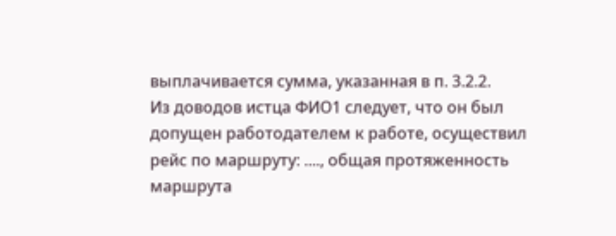выплачивается сумма, указанная в п. 3.2.2.
Из доводов истца ФИО1 следует, что он был допущен работодателем к работе, осуществил рейс по маршруту: ...., общая протяженность маршрута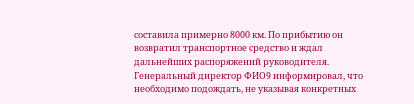составила примерно 8000 км. По прибытию он возвратил транспортное средство и ждал дальнейших распоряжений руководителя. Генеральный директор ФИО9 информировал, что необходимо подождать, не указывая конкретных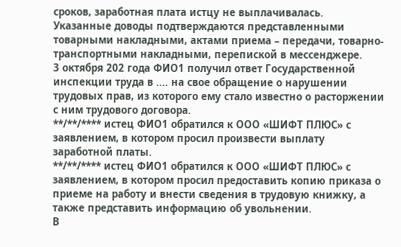сроков, заработная плата истцу не выплачивалась.
Указанные доводы подтверждаются представленными товарными накладными, актами приема – передачи, товарно-транспортными накладными, перепиской в мессенджере.
3 октября 202 года ФИО1 получил ответ Государственной инспекции труда в .... на свое обращение о нарушении трудовых прав, из которого ему стало известно о расторжении с ним трудового договора.
**/**/**** истец ФИО1 обратился к ООО «ШИФТ ПЛЮС» с заявлением, в котором просил произвести выплату заработной платы.
**/**/**** истец ФИО1 обратился к ООО «ШИФТ ПЛЮС» с заявлением, в котором просил предоставить копию приказа о приеме на работу и внести сведения в трудовую книжку, а также представить информацию об увольнении.
В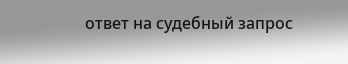ответ на судебный запрос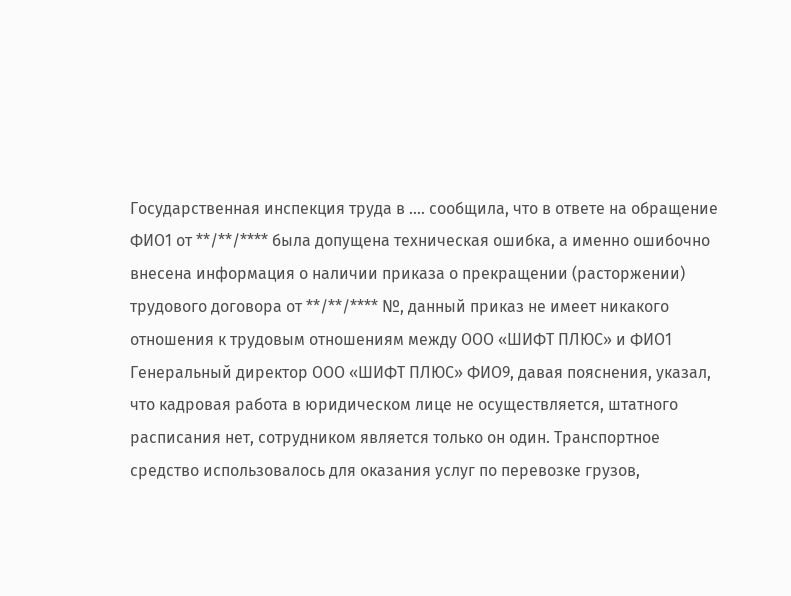Государственная инспекция труда в .... сообщила, что в ответе на обращение ФИО1 от **/**/**** была допущена техническая ошибка, а именно ошибочно внесена информация о наличии приказа о прекращении (расторжении) трудового договора от **/**/**** №, данный приказ не имеет никакого отношения к трудовым отношениям между ООО «ШИФТ ПЛЮС» и ФИО1
Генеральный директор ООО «ШИФТ ПЛЮС» ФИО9, давая пояснения, указал, что кадровая работа в юридическом лице не осуществляется, штатного расписания нет, сотрудником является только он один. Транспортное средство использовалось для оказания услуг по перевозке грузов,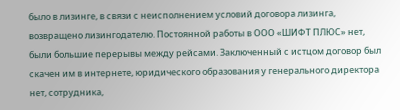было в лизинге, в связи с неисполнением условий договора лизинга, возвращено лизингодателю. Постоянной работы в ООО «ШИФТ ПЛЮС» нет, были большие перерывы между рейсами. Заключенный с истцом договор был скачен им в интернете, юридического образования у генерального директора нет, сотрудника,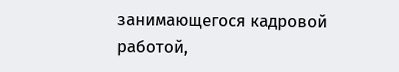занимающегося кадровой работой,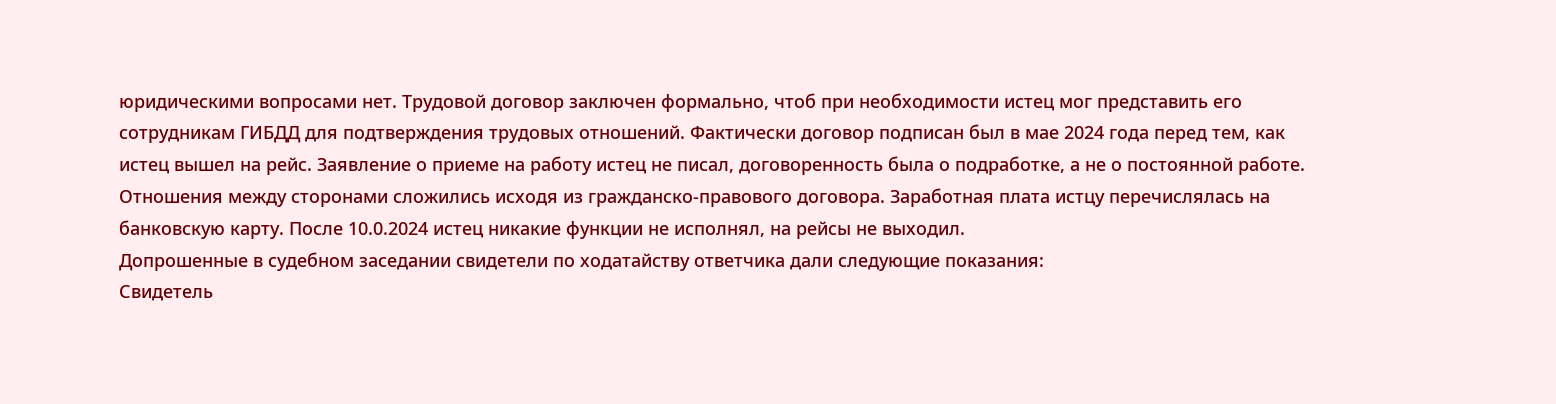юридическими вопросами нет. Трудовой договор заключен формально, чтоб при необходимости истец мог представить его сотрудникам ГИБДД для подтверждения трудовых отношений. Фактически договор подписан был в мае 2024 года перед тем, как истец вышел на рейс. Заявление о приеме на работу истец не писал, договоренность была о подработке, а не о постоянной работе. Отношения между сторонами сложились исходя из гражданско-правового договора. Заработная плата истцу перечислялась на банковскую карту. После 10.0.2024 истец никакие функции не исполнял, на рейсы не выходил.
Допрошенные в судебном заседании свидетели по ходатайству ответчика дали следующие показания:
Свидетель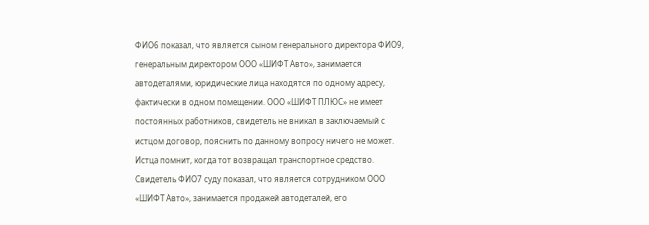ФИО6 показал, что является сыном генерального директора ФИО9, генеральным директором ООО «ШИФТ Авто», занимается автодеталями, юридические лица находятся по одному адресу, фактически в одном помещении. ООО «ШИФТ ПЛЮС» не имеет постоянных работников, свидетель не вникал в заключаемый с истцом договор, пояснить по данному вопросу ничего не может. Истца помнит, когда тот возвращал транспортное средство.
Свидетель ФИО7 суду показал, что является сотрудником ООО «ШИФТ Авто», занимается продажей автодеталей, его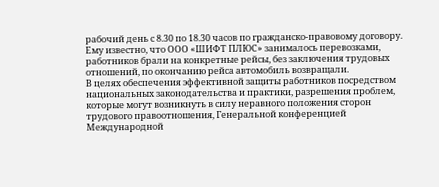рабочий день с 8.30 по 18.30 часов по гражданско-правовому договору. Ему известно, что ООО «ШИФТ ПЛЮС» занималось перевозками, работников брали на конкретные рейсы, без заключения трудовых отношений, по окончанию рейса автомобиль возвращали.
В целях обеспечения эффективной защиты работников посредством национальных законодательства и практики, разрешения проблем, которые могут возникнуть в силу неравного положения сторон трудового правоотношения, Генеральной конференцией Международной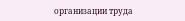организации труда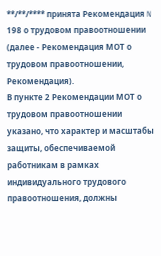**/**/**** принята Рекомендация N 198 о трудовом правоотношении (далее - Рекомендация МОТ о трудовом правоотношении, Рекомендация).
В пункте 2 Рекомендации МОТ о трудовом правоотношении указано, что характер и масштабы защиты, обеспечиваемой работникам в рамках индивидуального трудового правоотношения, должны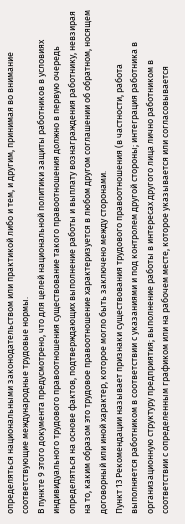определяться национальными законодательством или практикой либо и тем, и другим, принимая во внимание соответствующие международные трудовые нормы.
В пункте 9 этого документа предусмотрено, что для целей национальной политики защиты работников в условиях индивидуального трудового правоотношения существование такого правоотношения должно в первую очередь определяться на основе фактов, подтверждающих выполнение работы и выплату вознаграждения работнику, невзирая на то, каким образом это трудовое правоотношение характеризуется в любом другом соглашении об обратном, носящем договорный или иной характер, которое могло быть заключено между сторонами.
Пункт 13 Рекомендации называет признаки существования трудового правоотношения (в частности, работа выполняется работником в соответствии с указаниями и под контролем другой стороны; интеграция работника в организационную структуру предприятия; выполнение работы в интересах другого лица лично работником в соответствии с определенным графиком или на рабочем месте, которое указывается или согласовывается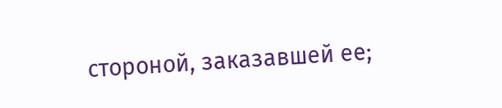стороной, заказавшей ее;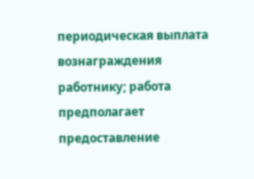периодическая выплата вознаграждения работнику; работа предполагает предоставление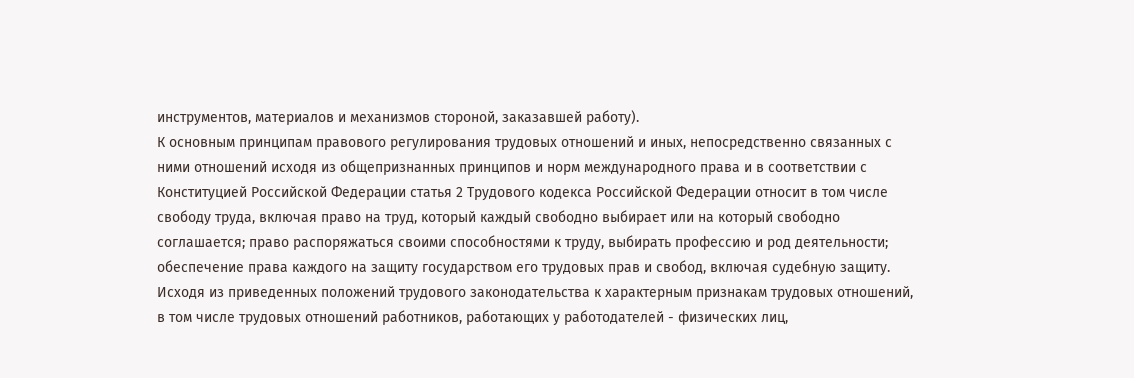инструментов, материалов и механизмов стороной, заказавшей работу).
К основным принципам правового регулирования трудовых отношений и иных, непосредственно связанных с ними отношений исходя из общепризнанных принципов и норм международного права и в соответствии с Конституцией Российской Федерации статья 2 Трудового кодекса Российской Федерации относит в том числе свободу труда, включая право на труд, который каждый свободно выбирает или на который свободно соглашается; право распоряжаться своими способностями к труду, выбирать профессию и род деятельности; обеспечение права каждого на защиту государством его трудовых прав и свобод, включая судебную защиту.
Исходя из приведенных положений трудового законодательства к характерным признакам трудовых отношений, в том числе трудовых отношений работников, работающих у работодателей - физических лиц,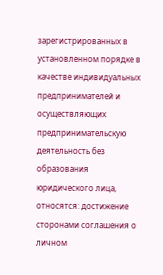зарегистрированных в установленном порядке в качестве индивидуальных предпринимателей и осуществляющих предпринимательскую деятельность без образования юридического лица, относятся: достижение сторонами соглашения о личном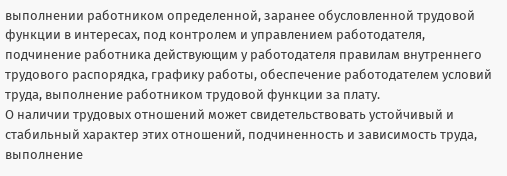выполнении работником определенной, заранее обусловленной трудовой функции в интересах, под контролем и управлением работодателя, подчинение работника действующим у работодателя правилам внутреннего трудового распорядка, графику работы, обеспечение работодателем условий труда, выполнение работником трудовой функции за плату.
О наличии трудовых отношений может свидетельствовать устойчивый и стабильный характер этих отношений, подчиненность и зависимость труда, выполнение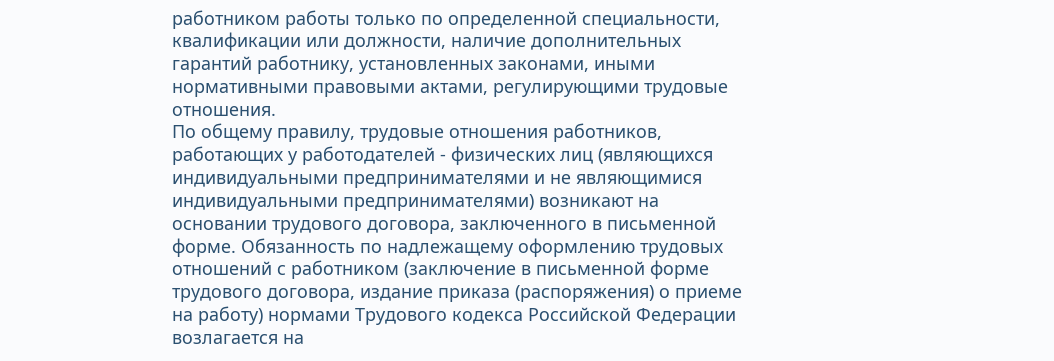работником работы только по определенной специальности, квалификации или должности, наличие дополнительных гарантий работнику, установленных законами, иными нормативными правовыми актами, регулирующими трудовые отношения.
По общему правилу, трудовые отношения работников, работающих у работодателей - физических лиц (являющихся индивидуальными предпринимателями и не являющимися индивидуальными предпринимателями) возникают на основании трудового договора, заключенного в письменной форме. Обязанность по надлежащему оформлению трудовых отношений с работником (заключение в письменной форме трудового договора, издание приказа (распоряжения) о приеме на работу) нормами Трудового кодекса Российской Федерации возлагается на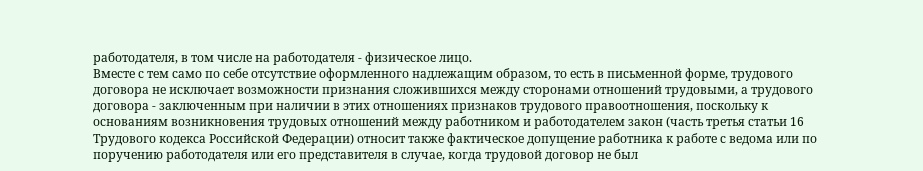работодателя, в том числе на работодателя - физическое лицо.
Вместе с тем само по себе отсутствие оформленного надлежащим образом, то есть в письменной форме, трудового договора не исключает возможности признания сложившихся между сторонами отношений трудовыми, а трудового договора - заключенным при наличии в этих отношениях признаков трудового правоотношения, поскольку к основаниям возникновения трудовых отношений между работником и работодателем закон (часть третья статьи 16 Трудового кодекса Российской Федерации) относит также фактическое допущение работника к работе с ведома или по поручению работодателя или его представителя в случае, когда трудовой договор не был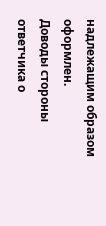надлежащим образом оформлен.
Доводы стороны ответчика о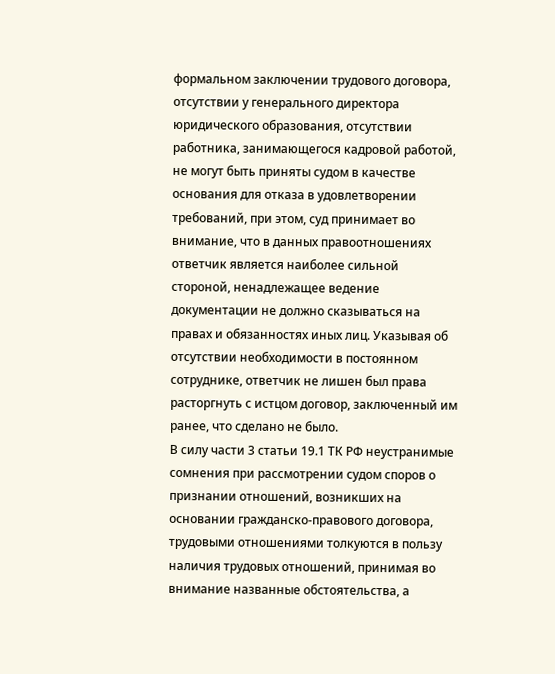формальном заключении трудового договора, отсутствии у генерального директора юридического образования, отсутствии работника, занимающегося кадровой работой, не могут быть приняты судом в качестве основания для отказа в удовлетворении требований, при этом, суд принимает во внимание, что в данных правоотношениях ответчик является наиболее сильной стороной, ненадлежащее ведение документации не должно сказываться на правах и обязанностях иных лиц. Указывая об отсутствии необходимости в постоянном сотруднике, ответчик не лишен был права расторгнуть с истцом договор, заключенный им ранее, что сделано не было.
В силу части 3 статьи 19.1 ТК РФ неустранимые сомнения при рассмотрении судом споров о признании отношений, возникших на основании гражданско-правового договора, трудовыми отношениями толкуются в пользу наличия трудовых отношений, принимая во внимание названные обстоятельства, а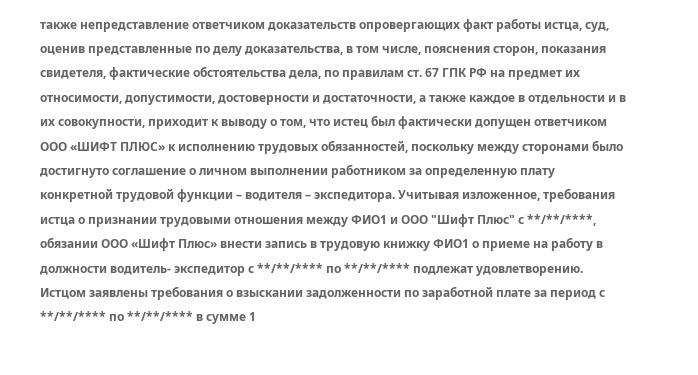также непредставление ответчиком доказательств опровергающих факт работы истца, суд, оценив представленные по делу доказательства, в том числе, пояснения сторон, показания свидетеля, фактические обстоятельства дела, по правилам ст. 67 ГПК РФ на предмет их относимости, допустимости, достоверности и достаточности, а также каждое в отдельности и в их совокупности, приходит к выводу о том, что истец был фактически допущен ответчиком ООО «ШИФТ ПЛЮС» к исполнению трудовых обязанностей, поскольку между сторонами было достигнуто соглашение о личном выполнении работником за определенную плату конкретной трудовой функции – водителя – экспедитора. Учитывая изложенное, требования истца о признании трудовыми отношения между ФИО1 и ООО "Шифт Плюс" с **/**/****, обязании ООО «Шифт Плюс» внести запись в трудовую книжку ФИО1 о приеме на работу в должности водитель- экспедитор с **/**/**** по **/**/**** подлежат удовлетворению.
Истцом заявлены требования о взыскании задолженности по заработной плате за период с **/**/**** по **/**/**** в сумме 1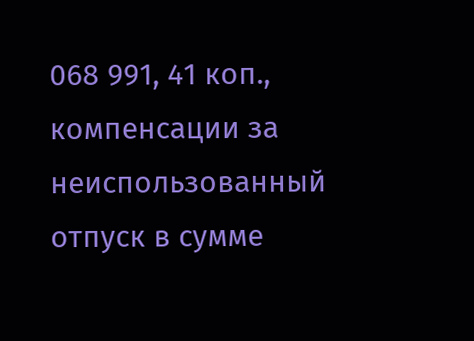068 991, 41 коп., компенсации за неиспользованный отпуск в сумме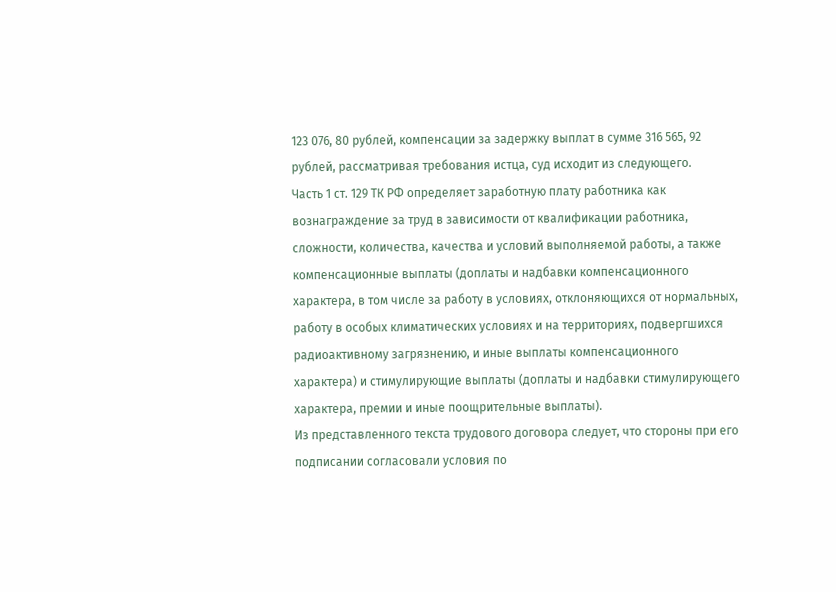123 076, 80 рублей, компенсации за задержку выплат в сумме 316 565, 92 рублей, рассматривая требования истца, суд исходит из следующего.
Часть 1 ст. 129 ТК РФ определяет заработную плату работника как вознаграждение за труд в зависимости от квалификации работника, сложности, количества, качества и условий выполняемой работы, а также компенсационные выплаты (доплаты и надбавки компенсационного характера, в том числе за работу в условиях, отклоняющихся от нормальных, работу в особых климатических условиях и на территориях, подвергшихся радиоактивному загрязнению, и иные выплаты компенсационного характера) и стимулирующие выплаты (доплаты и надбавки стимулирующего характера, премии и иные поощрительные выплаты).
Из представленного текста трудового договора следует, что стороны при его подписании согласовали условия по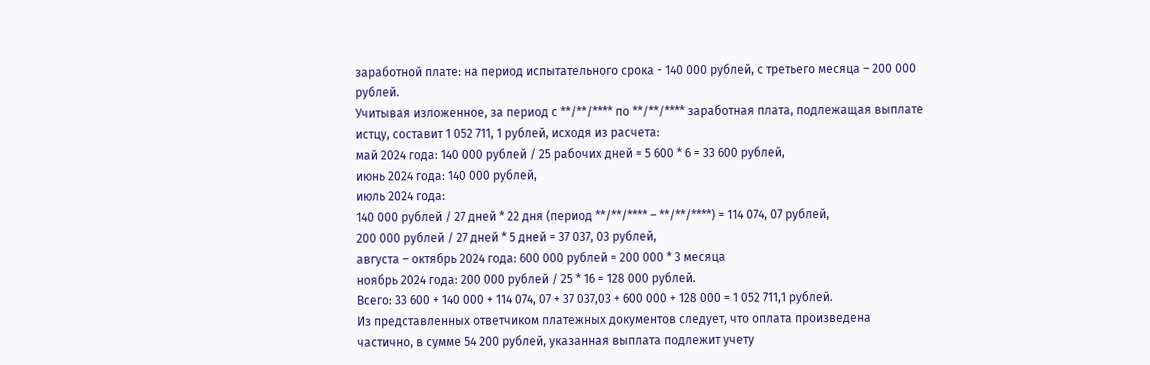заработной плате: на период испытательного срока - 140 000 рублей, с третьего месяца – 200 000 рублей.
Учитывая изложенное, за период с **/**/**** по **/**/**** заработная плата, подлежащая выплате истцу, составит 1 052 711, 1 рублей, исходя из расчета:
май 2024 года: 140 000 рублей / 25 рабочих дней = 5 600 * 6 = 33 600 рублей,
июнь 2024 года: 140 000 рублей,
июль 2024 года:
140 000 рублей / 27 дней * 22 дня (период **/**/**** – **/**/****) = 114 074, 07 рублей,
200 000 рублей / 27 дней * 5 дней = 37 037, 03 рублей,
августа – октябрь 2024 года: 600 000 рублей = 200 000 * 3 месяца
ноябрь 2024 года: 200 000 рублей / 25 * 16 = 128 000 рублей.
Всего: 33 600 + 140 000 + 114 074, 07 + 37 037,03 + 600 000 + 128 000 = 1 052 711,1 рублей.
Из представленных ответчиком платежных документов следует, что оплата произведена частично, в сумме 54 200 рублей, указанная выплата подлежит учету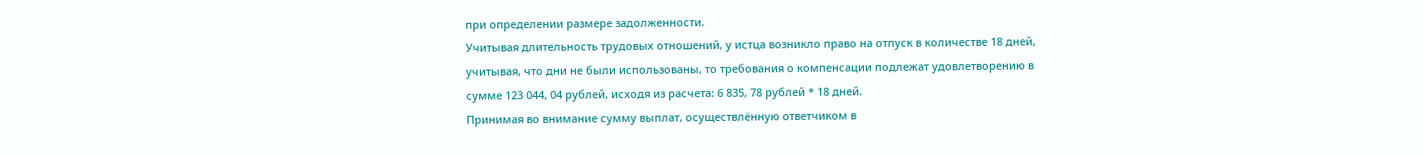при определении размере задолженности.
Учитывая длительность трудовых отношений, у истца возникло право на отпуск в количестве 18 дней, учитывая, что дни не были использованы, то требования о компенсации подлежат удовлетворению в сумме 123 044, 04 рублей, исходя из расчета: 6 835, 78 рублей * 18 дней.
Принимая во внимание сумму выплат, осуществлённую ответчиком в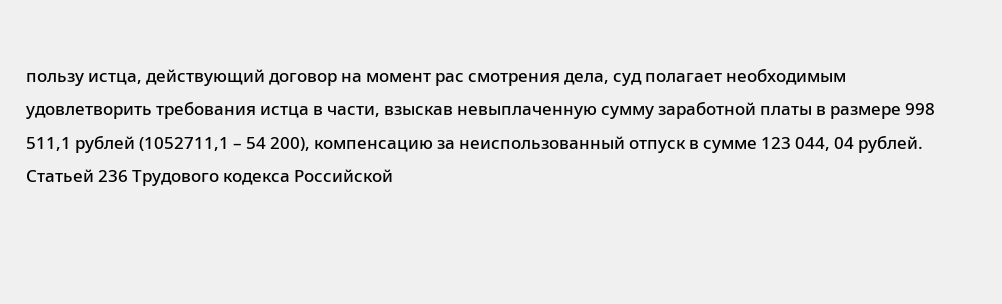пользу истца, действующий договор на момент рас смотрения дела, суд полагает необходимым удовлетворить требования истца в части, взыскав невыплаченную сумму заработной платы в размере 998 511,1 рублей (1052711,1 – 54 200), компенсацию за неиспользованный отпуск в сумме 123 044, 04 рублей.
Статьей 236 Трудового кодекса Российской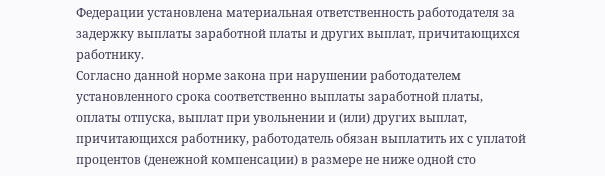Федерации установлена материальная ответственность работодателя за задержку выплаты заработной платы и других выплат, причитающихся работнику.
Согласно данной норме закона при нарушении работодателем установленного срока соответственно выплаты заработной платы, оплаты отпуска, выплат при увольнении и (или) других выплат, причитающихся работнику, работодатель обязан выплатить их с уплатой процентов (денежной компенсации) в размере не ниже одной сто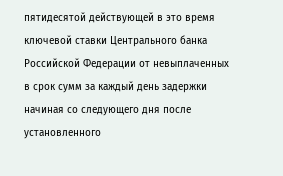пятидесятой действующей в это время ключевой ставки Центрального банка Российской Федерации от невыплаченных в срок сумм за каждый день задержки начиная со следующего дня после установленного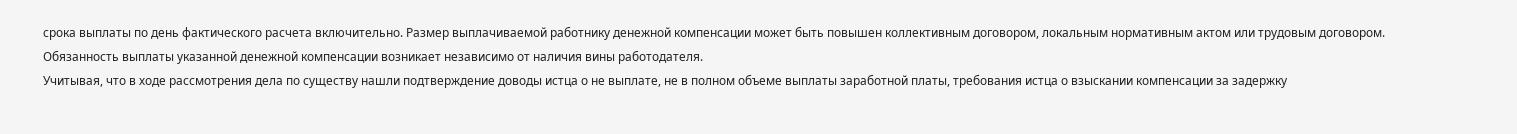срока выплаты по день фактического расчета включительно. Размер выплачиваемой работнику денежной компенсации может быть повышен коллективным договором, локальным нормативным актом или трудовым договором. Обязанность выплаты указанной денежной компенсации возникает независимо от наличия вины работодателя.
Учитывая, что в ходе рассмотрения дела по существу нашли подтверждение доводы истца о не выплате, не в полном объеме выплаты заработной платы, требования истца о взыскании компенсации за задержку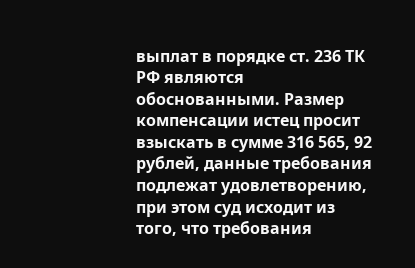выплат в порядке ст. 236 ТК РФ являются обоснованными. Размер компенсации истец просит взыскать в сумме 316 565, 92 рублей, данные требования подлежат удовлетворению, при этом суд исходит из того, что требования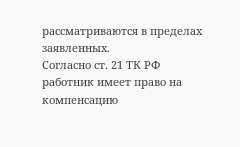рассматриваются в пределах заявленных.
Согласно ст. 21 ТК РФ работник имеет право на компенсацию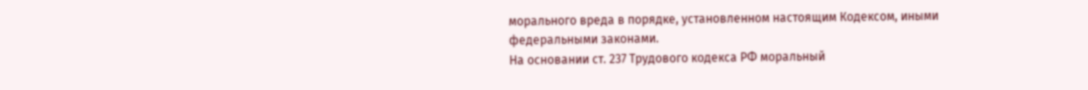морального вреда в порядке, установленном настоящим Кодексом, иными федеральными законами.
На основании ст. 237 Трудового кодекса РФ моральный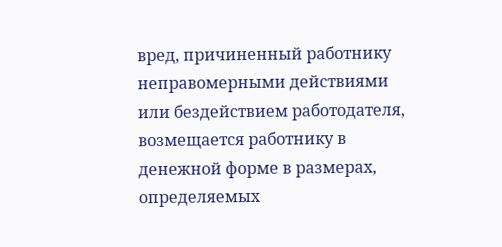вред, причиненный работнику неправомерными действиями или бездействием работодателя, возмещается работнику в денежной форме в размерах, определяемых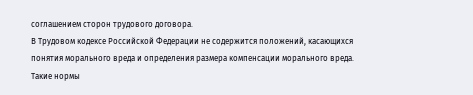соглашением сторон трудового договора.
В Трудовом кодексе Российской Федерации не содержится положений, касающихся понятия морального вреда и определения размера компенсации морального вреда. Такие нормы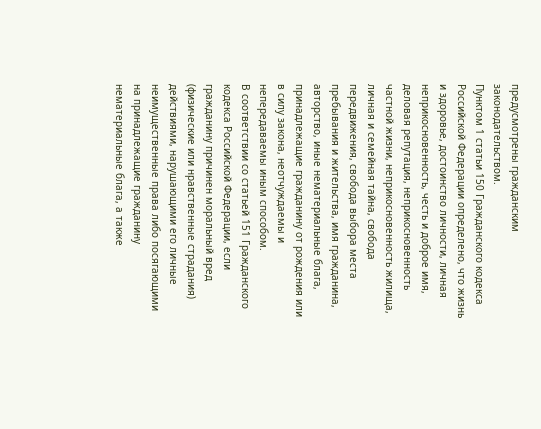предусмотрены гражданским законодательством.
Пунктом 1 статьи 150 Гражданского кодекса Российской Федерации определено, что жизнь и здоровье, достоинство личности, личная неприкосновенность, честь и доброе имя, деловая репутация, неприкосновенность частной жизни, неприкосновенность жилища, личная и семейная тайна, свобода передвижения, свобода выбора места пребывания и жительства, имя гражданина, авторство, иные нематериальные блага, принадлежащие гражданину от рождения или в силу закона, неотчуждаемы и непередаваемы иным способом.
В соответствии со статьей 151 Гражданского кодекса Российской Федерации, если гражданину причинен моральный вред (физические или нравственные страдания) действиями, нарушающими его личные неимущественные права либо посягающими на принадлежащие гражданину нематериальные блага, а также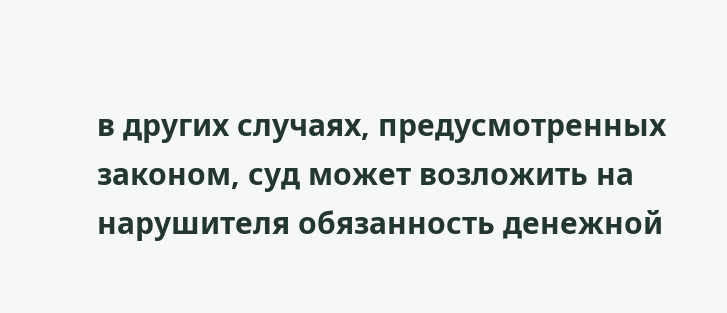в других случаях, предусмотренных законом, суд может возложить на нарушителя обязанность денежной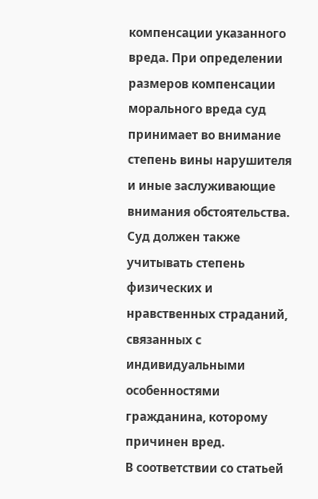компенсации указанного вреда. При определении размеров компенсации морального вреда суд принимает во внимание степень вины нарушителя и иные заслуживающие внимания обстоятельства. Суд должен также учитывать степень физических и нравственных страданий, связанных с индивидуальными особенностями гражданина, которому причинен вред.
В соответствии со статьей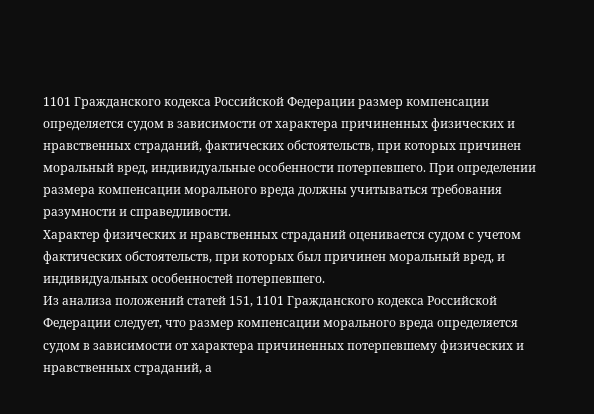1101 Гражданского кодекса Российской Федерации размер компенсации определяется судом в зависимости от характера причиненных физических и нравственных страданий, фактических обстоятельств, при которых причинен моральный вред, индивидуальные особенности потерпевшего. При определении размера компенсации морального вреда должны учитываться требования разумности и справедливости.
Характер физических и нравственных страданий оценивается судом с учетом фактических обстоятельств, при которых был причинен моральный вред, и индивидуальных особенностей потерпевшего.
Из анализа положений статей 151, 1101 Гражданского кодекса Российской Федерации следует, что размер компенсации морального вреда определяется судом в зависимости от характера причиненных потерпевшему физических и нравственных страданий, а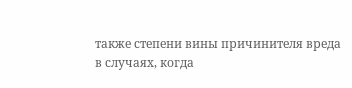также степени вины причинителя вреда в случаях, когда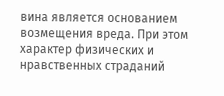вина является основанием возмещения вреда. При этом характер физических и нравственных страданий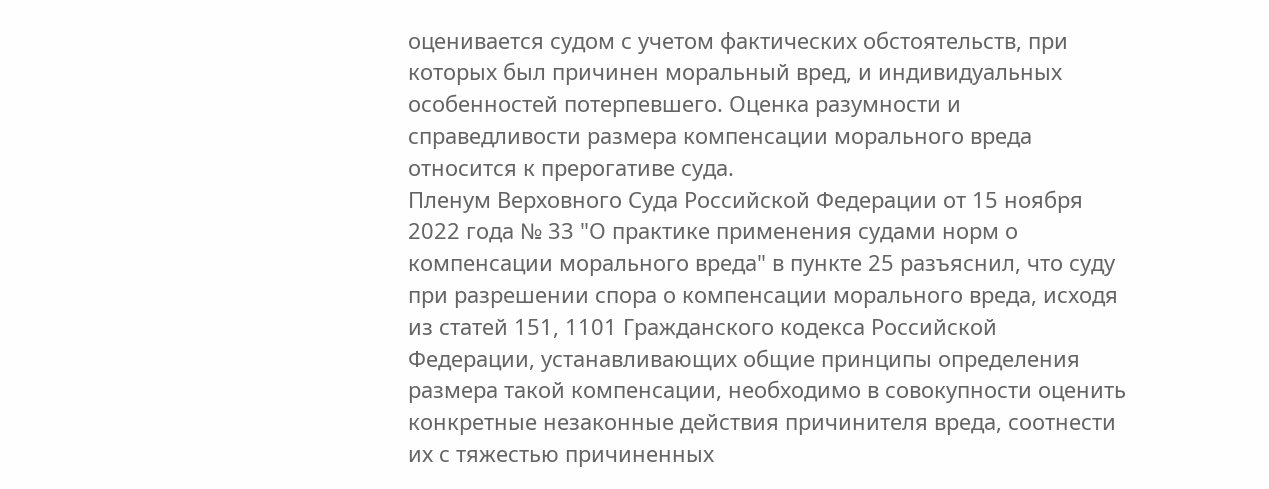оценивается судом с учетом фактических обстоятельств, при которых был причинен моральный вред, и индивидуальных особенностей потерпевшего. Оценка разумности и справедливости размера компенсации морального вреда относится к прерогативе суда.
Пленум Верховного Суда Российской Федерации от 15 ноября 2022 года № 33 "О практике применения судами норм о компенсации морального вреда" в пункте 25 разъяснил, что суду при разрешении спора о компенсации морального вреда, исходя из статей 151, 1101 Гражданского кодекса Российской Федерации, устанавливающих общие принципы определения размера такой компенсации, необходимо в совокупности оценить конкретные незаконные действия причинителя вреда, соотнести их с тяжестью причиненных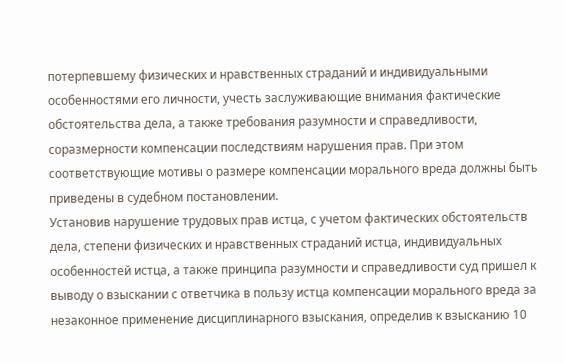потерпевшему физических и нравственных страданий и индивидуальными особенностями его личности, учесть заслуживающие внимания фактические обстоятельства дела, а также требования разумности и справедливости, соразмерности компенсации последствиям нарушения прав. При этом соответствующие мотивы о размере компенсации морального вреда должны быть приведены в судебном постановлении.
Установив нарушение трудовых прав истца, с учетом фактических обстоятельств дела, степени физических и нравственных страданий истца, индивидуальных особенностей истца, а также принципа разумности и справедливости суд пришел к выводу о взыскании с ответчика в пользу истца компенсации морального вреда за незаконное применение дисциплинарного взыскания, определив к взысканию 10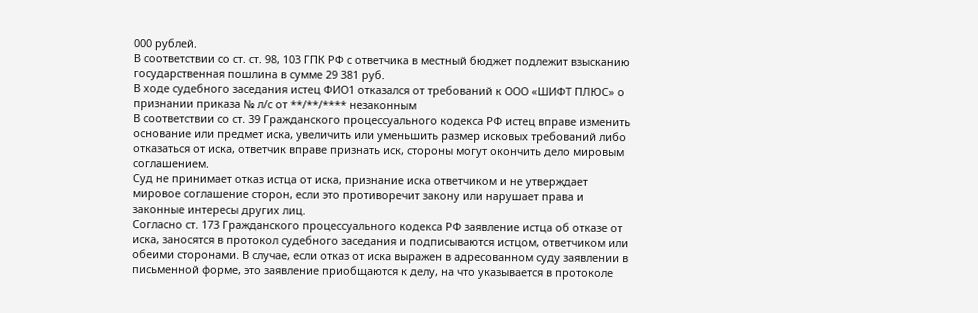000 рублей.
В соответствии со ст. ст. 98, 103 ГПК РФ с ответчика в местный бюджет подлежит взысканию государственная пошлина в сумме 29 381 руб.
В ходе судебного заседания истец ФИО1 отказался от требований к ООО «ШИФТ ПЛЮС» о признании приказа № л/с от **/**/**** незаконным
В соответствии со ст. 39 Гражданского процессуального кодекса РФ истец вправе изменить основание или предмет иска, увеличить или уменьшить размер исковых требований либо отказаться от иска, ответчик вправе признать иск, стороны могут окончить дело мировым соглашением.
Суд не принимает отказ истца от иска, признание иска ответчиком и не утверждает мировое соглашение сторон, если это противоречит закону или нарушает права и законные интересы других лиц.
Согласно ст. 173 Гражданского процессуального кодекса РФ заявление истца об отказе от иска, заносятся в протокол судебного заседания и подписываются истцом, ответчиком или обеими сторонами. В случае, если отказ от иска выражен в адресованном суду заявлении в письменной форме, это заявление приобщаются к делу, на что указывается в протоколе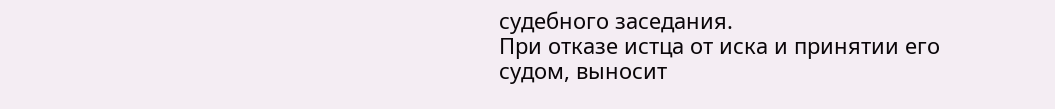судебного заседания.
При отказе истца от иска и принятии его судом, выносит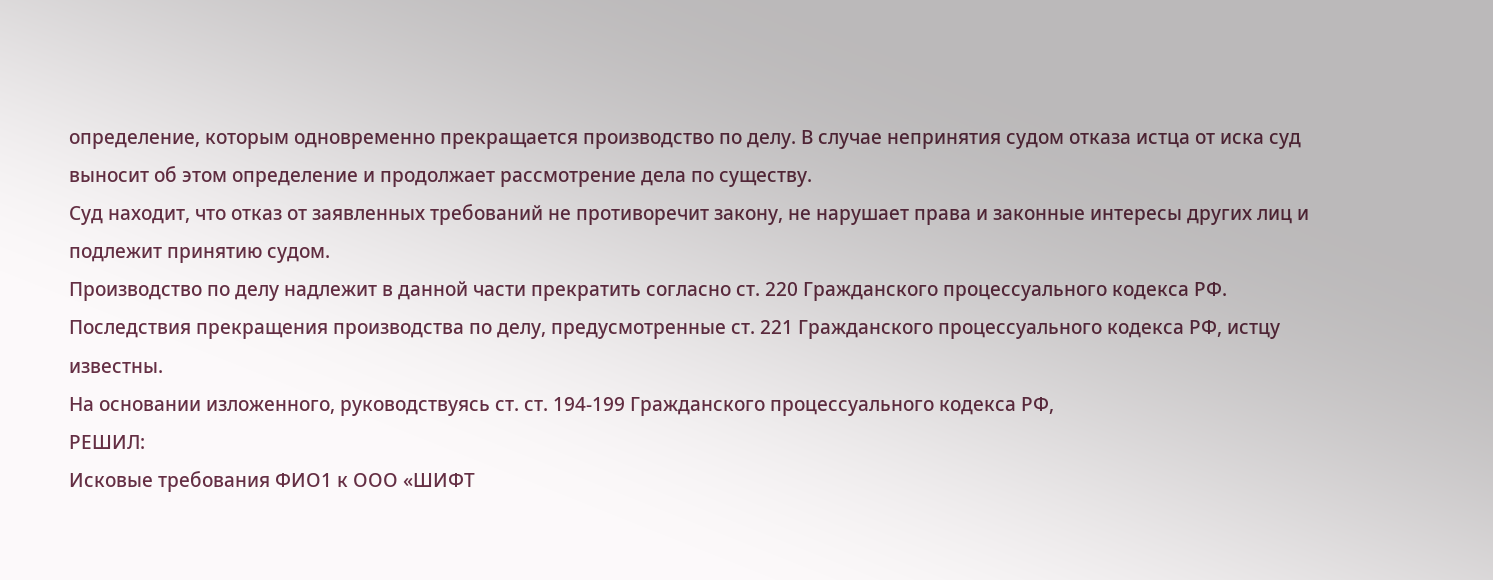определение, которым одновременно прекращается производство по делу. В случае непринятия судом отказа истца от иска суд выносит об этом определение и продолжает рассмотрение дела по существу.
Суд находит, что отказ от заявленных требований не противоречит закону, не нарушает права и законные интересы других лиц и подлежит принятию судом.
Производство по делу надлежит в данной части прекратить согласно ст. 220 Гражданского процессуального кодекса РФ.
Последствия прекращения производства по делу, предусмотренные ст. 221 Гражданского процессуального кодекса РФ, истцу известны.
На основании изложенного, руководствуясь ст. ст. 194-199 Гражданского процессуального кодекса РФ,
РЕШИЛ:
Исковые требования ФИО1 к ООО «ШИФТ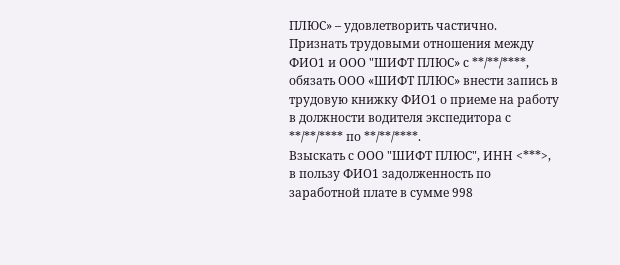ПЛЮС» – удовлетворить частично.
Признать трудовыми отношения между ФИО1 и ООО "ШИФТ ПЛЮС» с **/**/****, обязать ООО «ШИФТ ПЛЮС» внести запись в трудовую книжку ФИО1 о приеме на работу в должности водителя экспедитора с **/**/**** по **/**/****.
Взыскать с ООО "ШИФТ ПЛЮС", ИНН <***>, в пользу ФИО1 задолженность по заработной плате в сумме 998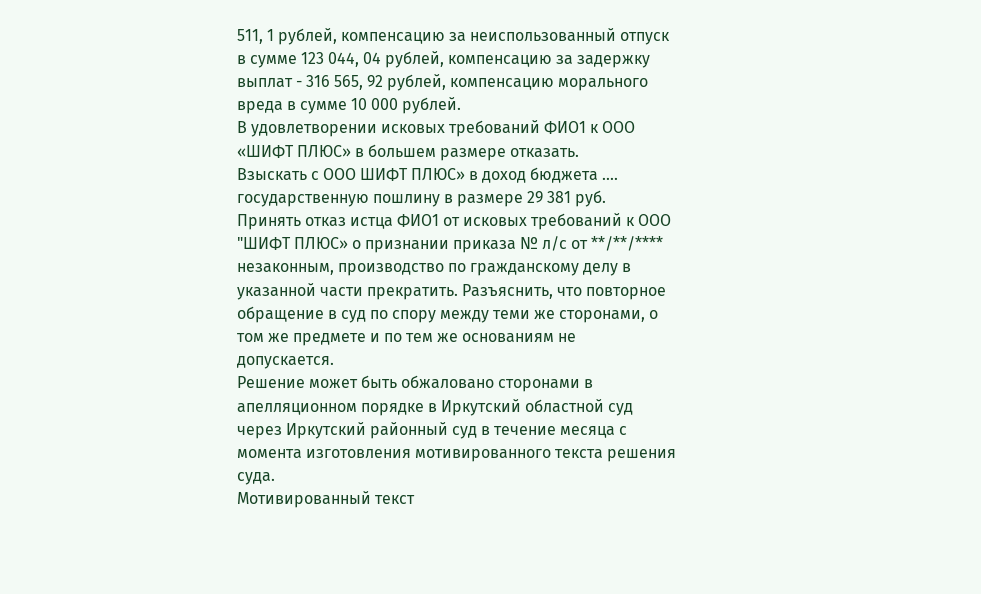511, 1 рублей, компенсацию за неиспользованный отпуск в сумме 123 044, 04 рублей, компенсацию за задержку выплат - 316 565, 92 рублей, компенсацию морального вреда в сумме 10 000 рублей.
В удовлетворении исковых требований ФИО1 к ООО «ШИФТ ПЛЮС» в большем размере отказать.
Взыскать с ООО ШИФТ ПЛЮС» в доход бюджета .... государственную пошлину в размере 29 381 руб.
Принять отказ истца ФИО1 от исковых требований к ООО "ШИФТ ПЛЮС» о признании приказа № л/с от **/**/**** незаконным, производство по гражданскому делу в указанной части прекратить. Разъяснить, что повторное обращение в суд по спору между теми же сторонами, о том же предмете и по тем же основаниям не допускается.
Решение может быть обжаловано сторонами в апелляционном порядке в Иркутский областной суд через Иркутский районный суд в течение месяца с момента изготовления мотивированного текста решения суда.
Мотивированный текст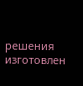решения изготовлен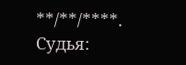**/**/****.
Судья: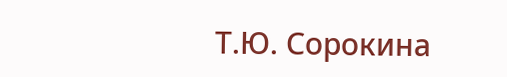Т.Ю. Сорокина